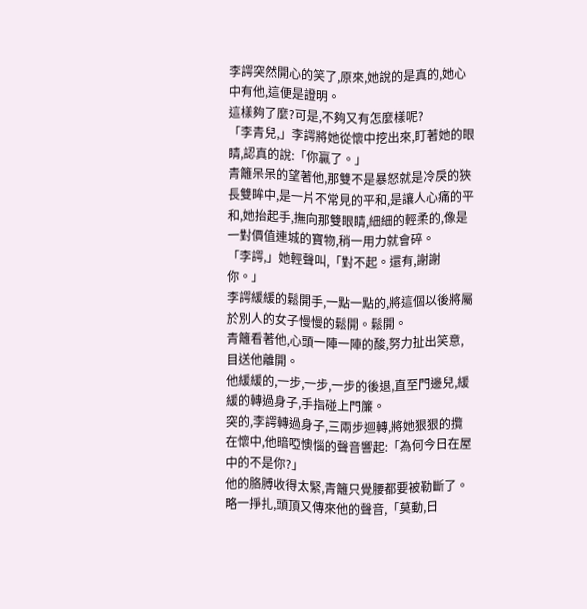李諤突然開心的笑了,原來,她說的是真的,她心中有他,這便是證明。
這樣夠了麼?可是,不夠又有怎麼樣呢?
「李青兒,」李諤將她從懷中挖出來,盯著她的眼睛,認真的說:「你贏了。」
青籬呆呆的望著他,那雙不是暴怒就是冷戾的狹長雙眸中,是一片不常見的平和,是讓人心痛的平和,她抬起手,撫向那雙眼睛,細細的輕柔的,像是一對價值連城的寶物,稍一用力就會碎。
「李諤,」她輕聲叫,「對不起。還有,謝謝你。」
李諤緩緩的鬆開手,一點一點的,將這個以後將屬於別人的女子慢慢的鬆開。鬆開。
青籬看著他,心頭一陣一陣的酸,努力扯出笑意,目送他離開。
他緩緩的,一步,一步,一步的後退,直至門邊兒,緩緩的轉過身子,手指碰上門簾。
突的,李諤轉過身子,三兩步迴轉,將她狠狠的攬在懷中,他暗啞懊惱的聲音響起:「為何今日在屋中的不是你?」
他的胳膊收得太緊,青籬只覺腰都要被勒斷了。略一掙扎,頭頂又傳來他的聲音,「莫動,日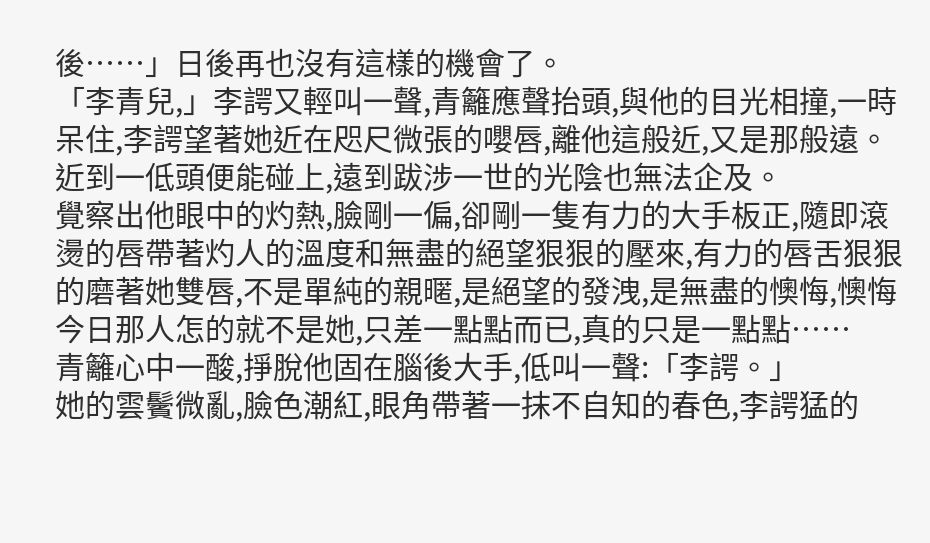後……」日後再也沒有這樣的機會了。
「李青兒,」李諤又輕叫一聲,青籬應聲抬頭,與他的目光相撞,一時呆住,李諤望著她近在咫尺微張的嚶唇,離他這般近,又是那般遠。
近到一低頭便能碰上,遠到跋涉一世的光陰也無法企及。
覺察出他眼中的灼熱,臉剛一偏,卻剛一隻有力的大手板正,隨即滾燙的唇帶著灼人的溫度和無盡的絕望狠狠的壓來,有力的唇舌狠狠的磨著她雙唇,不是單純的親暱,是絕望的發洩,是無盡的懊悔,懊悔今日那人怎的就不是她,只差一點點而已,真的只是一點點……
青籬心中一酸,掙脫他固在腦後大手,低叫一聲:「李諤。」
她的雲鬢微亂,臉色潮紅,眼角帶著一抹不自知的春色,李諤猛的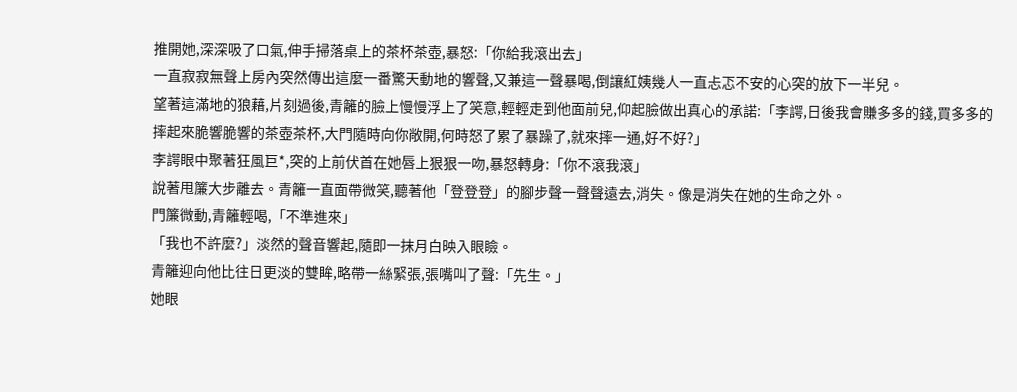推開她,深深吸了口氣,伸手掃落桌上的茶杯茶壺,暴怒:「你給我滾出去」
一直寂寂無聲上房內突然傳出這麼一番驚天動地的響聲,又兼這一聲暴喝,倒讓紅姨幾人一直忐忑不安的心突的放下一半兒。
望著這滿地的狼藉,片刻過後,青籬的臉上慢慢浮上了笑意,輕輕走到他面前兒,仰起臉做出真心的承諾:「李諤,日後我會賺多多的錢,買多多的摔起來脆響脆響的茶壺茶杯,大門隨時向你敞開,何時怒了累了暴躁了,就來摔一通,好不好?」
李諤眼中聚著狂風巨*,突的上前伏首在她唇上狠狠一吻,暴怒轉身:「你不滾我滾」
說著甩簾大步離去。青籬一直面帶微笑,聽著他「登登登」的腳步聲一聲聲遠去,消失。像是消失在她的生命之外。
門簾微動,青籬輕喝,「不準進來」
「我也不許麼?」淡然的聲音響起,隨即一抹月白映入眼瞼。
青籬迎向他比往日更淡的雙眸,略帶一絲緊張,張嘴叫了聲:「先生。」
她眼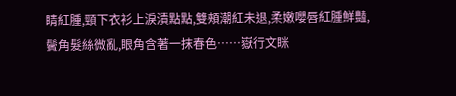睛紅腫,頸下衣衫上淚漬點點,雙頰潮紅未退,柔嫩嚶唇紅腫鮮豔,鬢角髮絲微亂,眼角含著一抹春色……嶽行文眯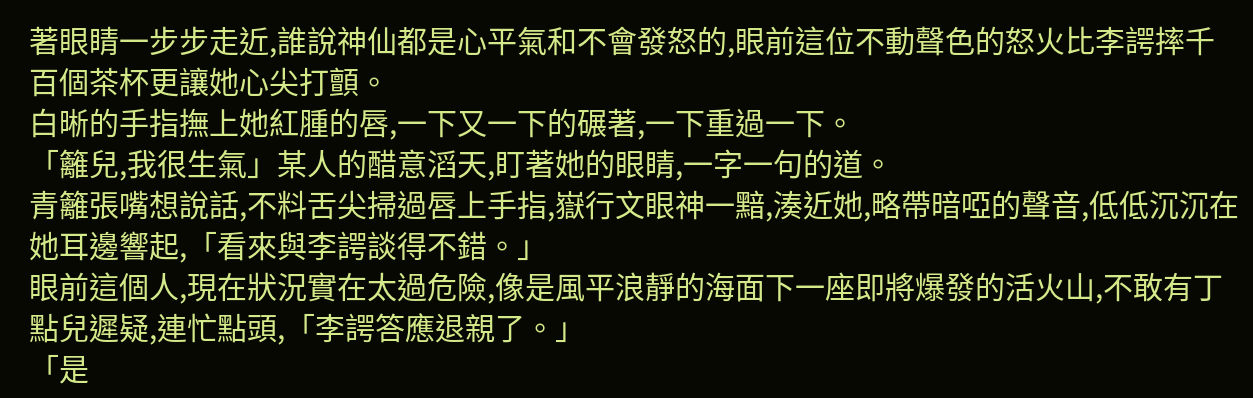著眼睛一步步走近,誰說神仙都是心平氣和不會發怒的,眼前這位不動聲色的怒火比李諤摔千百個茶杯更讓她心尖打顫。
白晰的手指撫上她紅腫的唇,一下又一下的碾著,一下重過一下。
「籬兒,我很生氣」某人的醋意滔天,盯著她的眼睛,一字一句的道。
青籬張嘴想說話,不料舌尖掃過唇上手指,嶽行文眼神一黯,湊近她,略帶暗啞的聲音,低低沉沉在她耳邊響起,「看來與李諤談得不錯。」
眼前這個人,現在狀況實在太過危險,像是風平浪靜的海面下一座即將爆發的活火山,不敢有丁點兒遲疑,連忙點頭,「李諤答應退親了。」
「是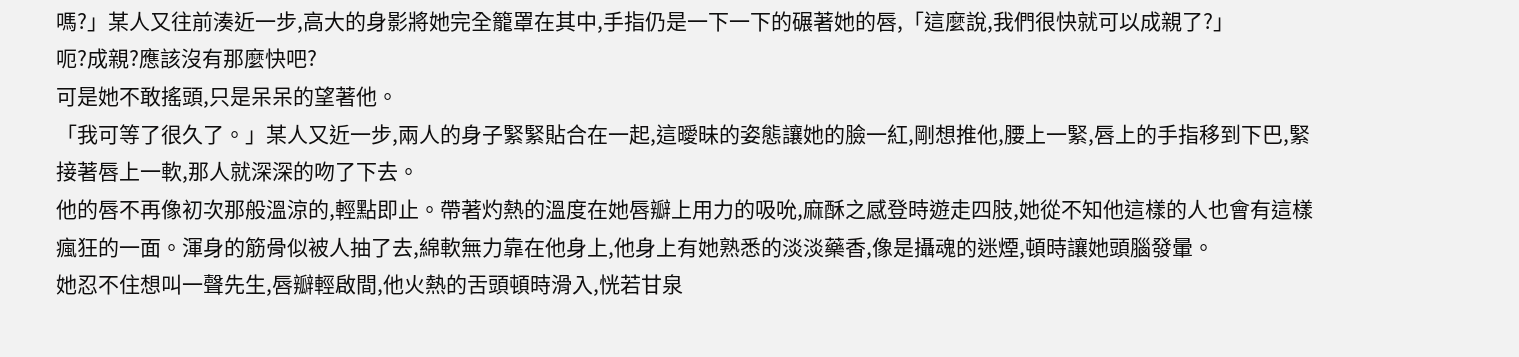嗎?」某人又往前湊近一步,高大的身影將她完全籠罩在其中,手指仍是一下一下的碾著她的唇,「這麼說,我們很快就可以成親了?」
呃?成親?應該沒有那麼快吧?
可是她不敢搖頭,只是呆呆的望著他。
「我可等了很久了。」某人又近一步,兩人的身子緊緊貼合在一起,這曖昧的姿態讓她的臉一紅,剛想推他,腰上一緊,唇上的手指移到下巴,緊接著唇上一軟,那人就深深的吻了下去。
他的唇不再像初次那般溫涼的,輕點即止。帶著灼熱的溫度在她唇瓣上用力的吸吮,麻酥之感登時遊走四肢,她從不知他這樣的人也會有這樣瘋狂的一面。渾身的筋骨似被人抽了去,綿軟無力靠在他身上,他身上有她熟悉的淡淡藥香,像是攝魂的迷煙,頓時讓她頭腦發暈。
她忍不住想叫一聲先生,唇瓣輕啟間,他火熱的舌頭頓時滑入,恍若甘泉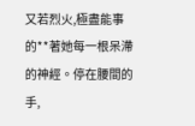又若烈火,極盡能事的**著她每一根呆滯的神經。停在腰間的手,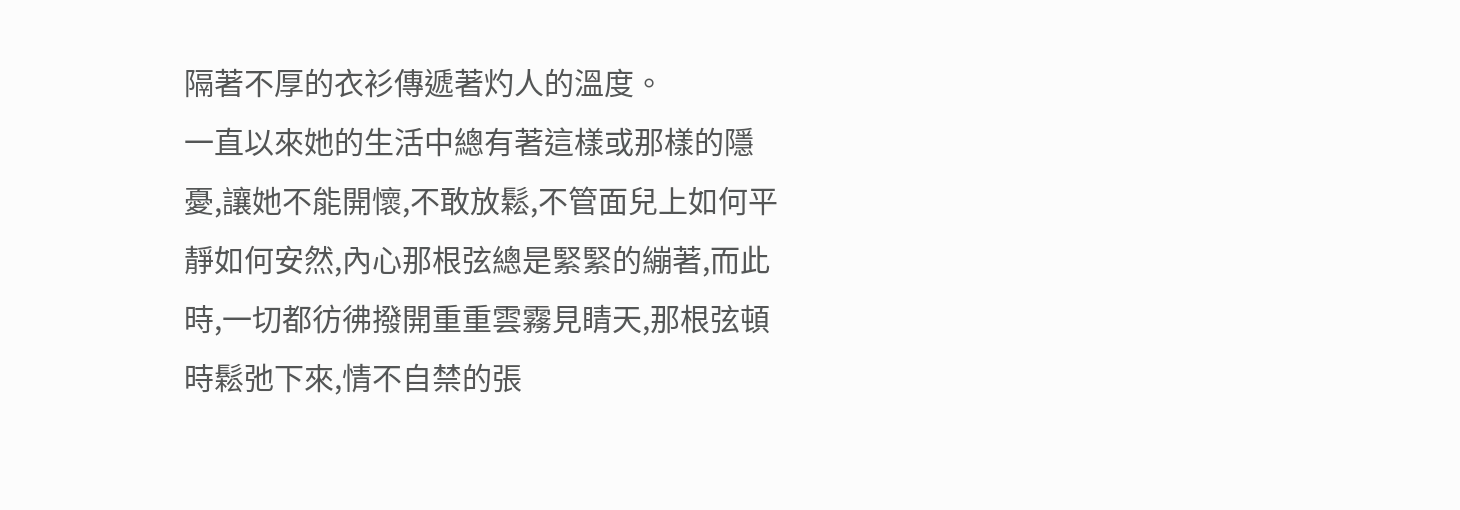隔著不厚的衣衫傳遞著灼人的溫度。
一直以來她的生活中總有著這樣或那樣的隱憂,讓她不能開懷,不敢放鬆,不管面兒上如何平靜如何安然,內心那根弦總是緊緊的繃著,而此時,一切都彷彿撥開重重雲霧見睛天,那根弦頓時鬆弛下來,情不自禁的張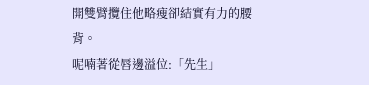開雙臂攬住他略瘦卻結實有力的腰背。
呢喃著從唇邊溢位:「先生」